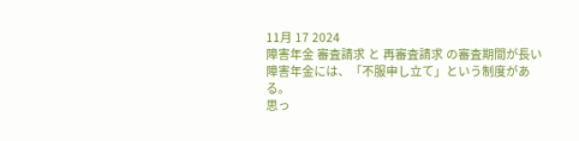11月 17 2024
障害年金 審査請求 と 再審査請求 の審査期間が長い
障害年金には、「不服申し立て」という制度がある。
思っ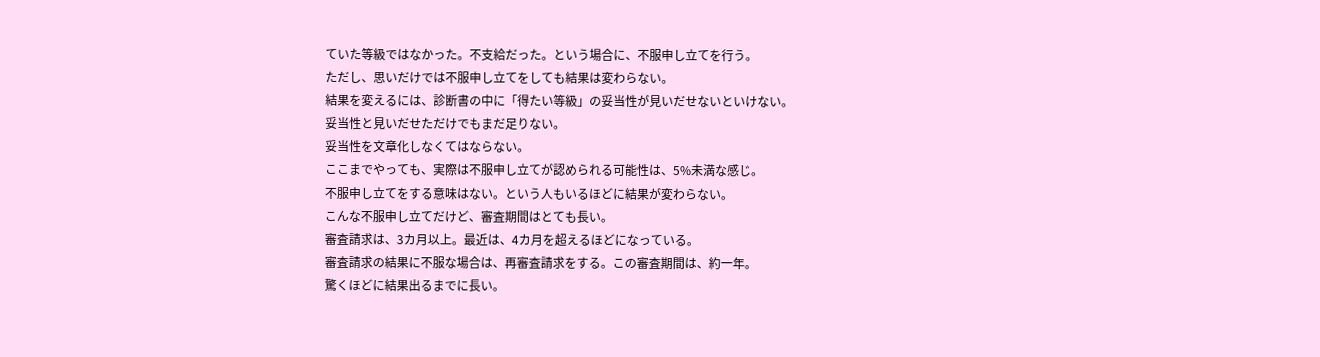ていた等級ではなかった。不支給だった。という場合に、不服申し立てを行う。
ただし、思いだけでは不服申し立てをしても結果は変わらない。
結果を変えるには、診断書の中に「得たい等級」の妥当性が見いだせないといけない。
妥当性と見いだせただけでもまだ足りない。
妥当性を文章化しなくてはならない。
ここまでやっても、実際は不服申し立てが認められる可能性は、5%未満な感じ。
不服申し立てをする意味はない。という人もいるほどに結果が変わらない。
こんな不服申し立てだけど、審査期間はとても長い。
審査請求は、3カ月以上。最近は、4カ月を超えるほどになっている。
審査請求の結果に不服な場合は、再審査請求をする。この審査期間は、約一年。
驚くほどに結果出るまでに長い。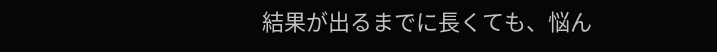結果が出るまでに長くても、悩ん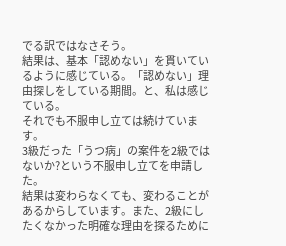でる訳ではなさそう。
結果は、基本「認めない」を貫いているように感じている。「認めない」理由探しをしている期間。と、私は感じている。
それでも不服申し立ては続けています。
3級だった「うつ病」の案件を2級ではないか?という不服申し立てを申請した。
結果は変わらなくても、変わることがあるからしています。また、2級にしたくなかった明確な理由を探るために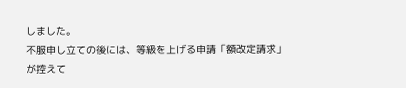しました。
不服申し立ての後には、等級を上げる申請「額改定請求」が控えて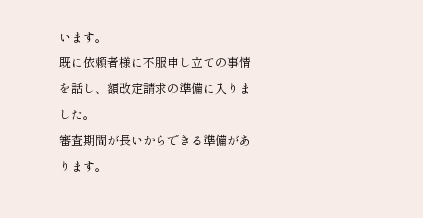います。
既に依頼者様に不服申し立ての事情を話し、額改定請求の準備に入りました。
審査期間が長いからできる準備があります。